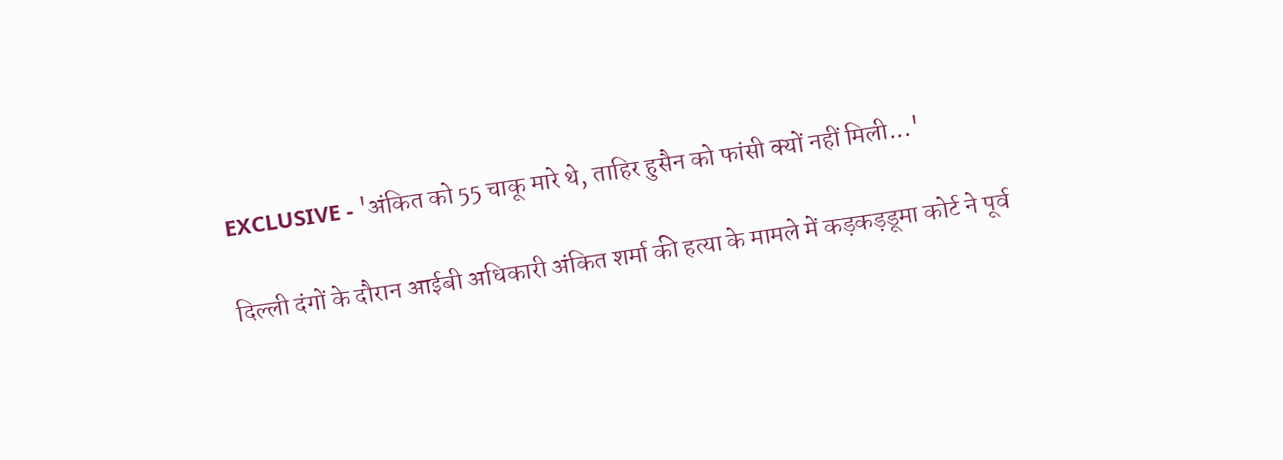EXCLUSIVE - 'अंकित को 55 चाकू मारे थे, ताहिर हुसैन को फांसी क्यों नहीं मिली...'

दिल्ली दंगों के दौरान आईबी अधिकारी अंकित शर्मा की हत्या के मामले में कड़कड़डूमा कोर्ट ने पूर्व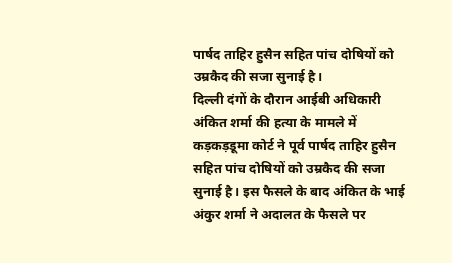पार्षद ताहिर हुसैन सहित पांच दोषियों को उम्रकैद की सजा सुनाई है।
दिल्ली दंगों के दौरान आईबी अधिकारी अंकित शर्मा की हत्या के मामले में कड़कड़डूमा कोर्ट ने पूर्व पार्षद ताहिर हुसैन सहित पांच दोषियों को उम्रकैद की सजा सुनाई है। इस फैसले के बाद अंकित के भाई अंकुर शर्मा ने अदालत के फैसले पर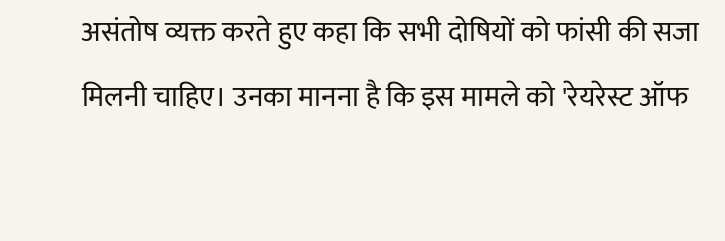असंतोष व्यक्त करते हुए कहा कि सभी दोषियों को फांसी की सजा मिलनी चाहिए। उनका मानना है कि इस मामले को 'रेयरेस्ट ऑफ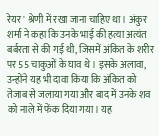रेयर' श्रेणी में रखा जाना चाहिए था। अंकुर शर्मा ने कहा कि उनके भाई की हत्या अत्यंत बर्बरता से की गई थी, जिसमें अंकित के शरीर पर 55 चाकुओं के घाव थे। इसके अलावा, उन्होंने यह भी दावा किया कि अंकित को तेजाब से जलाया गया और बाद में उनके शव को नाले में फेंक दिया गया। यह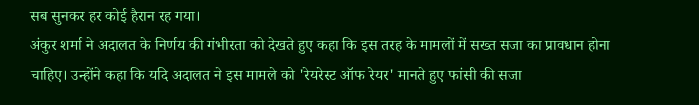सब सुनकर हर कोई हैरान रह गया।
अंकुर शर्मा ने अदालत के निर्णय की गंभीरता को देखते हुए कहा कि इस तरह के मामलों में सख्त सजा का प्रावधान होना चाहिए। उन्होंने कहा कि यदि अदालत ने इस मामले को 'रेयरेस्ट ऑफ रेयर' मानते हुए फांसी की सजा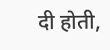दी होती,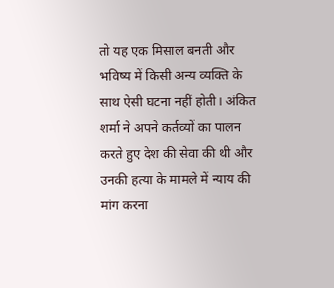तो यह एक मिसाल बनती और भविष्य में किसी अन्य व्यक्ति के साथ ऐसी घटना नहीं होती। अंकित शर्मा ने अपने कर्तव्यों का पालन करते हुए देश की सेवा की थी और उनकी हत्या के मामले में न्याय की मांग करना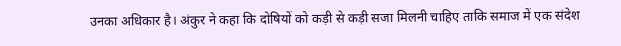उनका अधिकार है। अंकुर ने कहा कि दोषियों को कड़ी से कड़ी सजा मिलनी चाहिए ताकि समाज में एक संदेश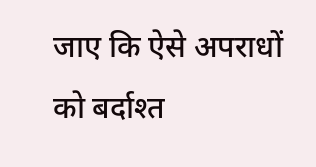जाए कि ऐसे अपराधों को बर्दाश्त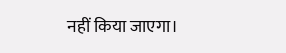नहीं किया जाएगा।